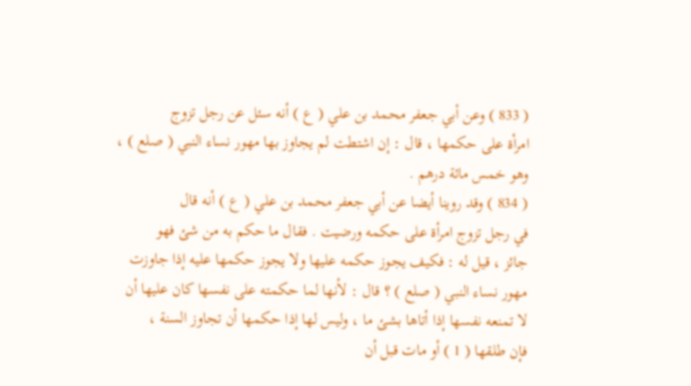( 833 ) وعن أبي جعفر محمد بن علي ( ع ) أنه سئل عن رجل تزوج
امرأة على حكمها ، قال : إن اشتطت لم يجاوز بها مهور نساء النبي ( صلع ) ،
وهو خمس مائة درهم .
( 834 ) وقد روينا أيضا عن أبي جعفر محمد بن علي ( ع ) أنه قال
في رجل تزوج امرأة على حكمه ورضيت . فقال ما حكم به من شئ فهو
جائز ، قيل له : فكيف يجوز حكمه عليها ولا يجوز حكمها عليه إذا جاوزت
مهور نساء النبي ( صلع ) ؟ قال : لأنها لما حكمته على نفسها كان عليها أن
لا تمنعه نفسها إذا أتاها بشئ ما ، وليس لها إذا حكمها أن تجاوز السنة ،
فإن طلقها ( 1 ) أو مات قبل أن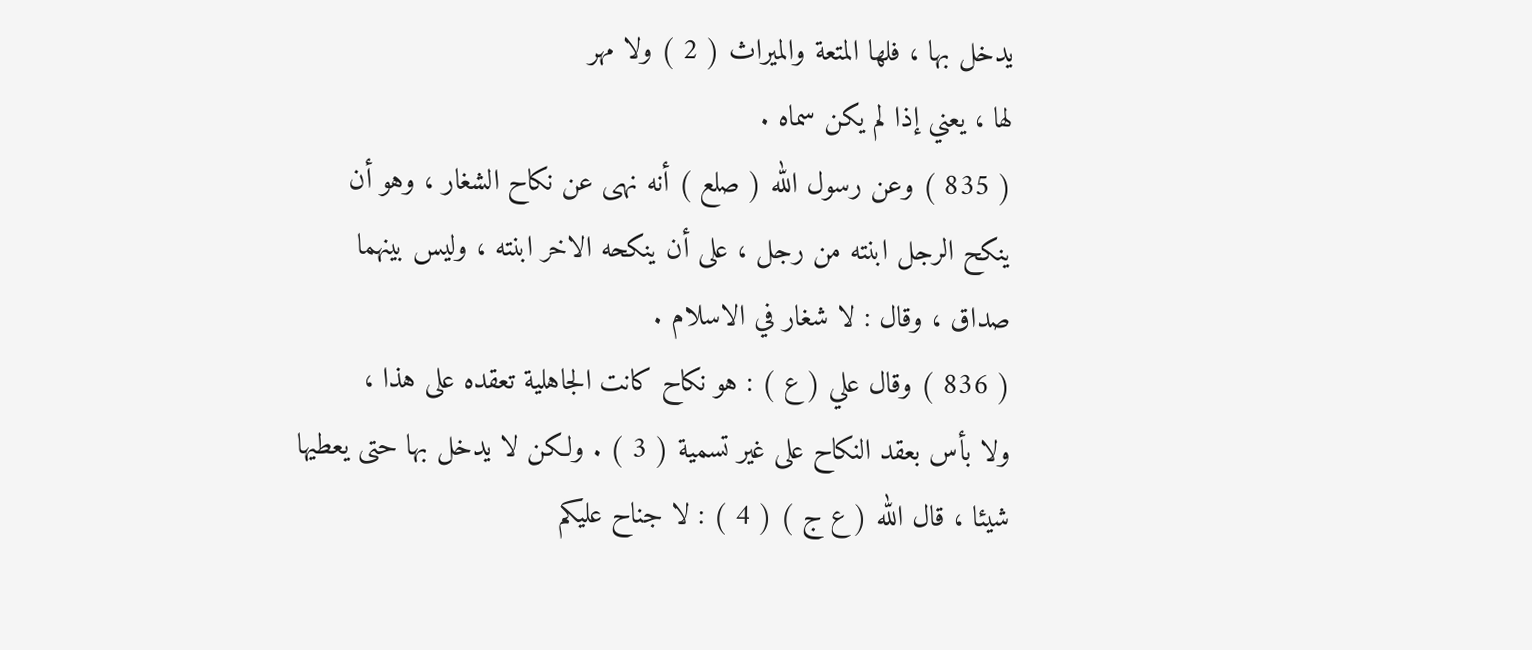يدخل بها ، فلها المتعة والميراث ( 2 ) ولا مهر
لها ، يعني إذا لم يكن سماه .
( 835 ) وعن رسول الله ( صلع ) أنه نهى عن نكاح الشغار ، وهو أن
ينكح الرجل ابنته من رجل ، على أن ينكحه الاخر ابنته ، وليس بينهما
صداق ، وقال : لا شغار في الاسلام .
( 836 ) وقال علي ( ع ) : هو نكاح كانت الجاهلية تعقده على هذا ،
ولا بأس بعقد النكاح على غير تسمية ( 3 ) . ولكن لا يدخل بها حتى يعطيها
شيئا ، قال الله ( ع ج ) ( 4 ) : لا جناح عليكم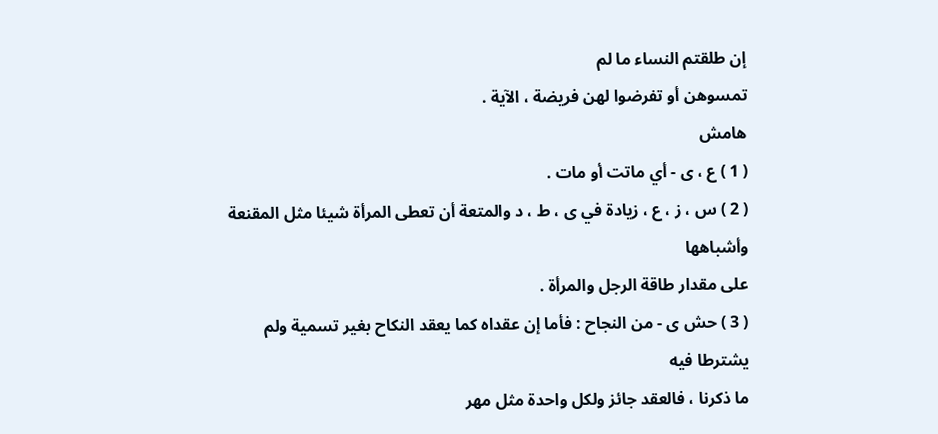إن طلقتم النساء ما لم
تمسوهن أو تفرضوا لهن فريضة ، الآية .
هامش
( 1 ) ع ، ى - أي ماتت أو مات .
( 2 ) س ، ز ، ع ، زيادة في ى ، ط ، د والمتعة أن تعطى المرأة شيئا مثل المقنعة وأشباهها
على مقدار طاقة الرجل والمرأة .
( 3 ) حش ى - من النجاح : فأما إن عقداه كما يعقد النكاح بغير تسمية ولم يشترطا فيه
ما ذكرنا ، فالعقد جائز ولكل واحدة مثل مهر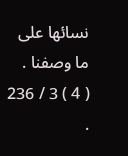نسائها على ما وصفنا .
( 4 ) 3 / 236 .